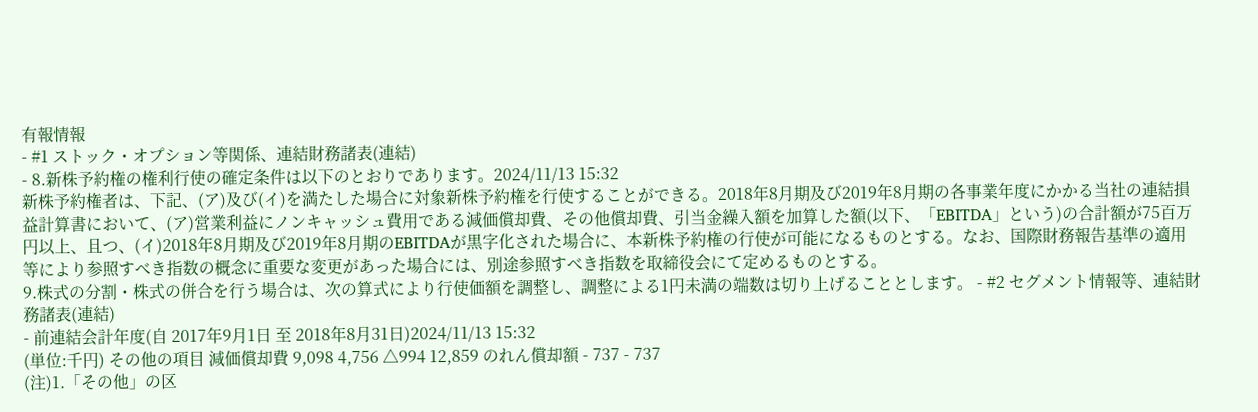有報情報
- #1 ストック・オプション等関係、連結財務諸表(連結)
- 8.新株予約権の権利行使の確定条件は以下のとおりであります。2024/11/13 15:32
新株予約権者は、下記、(ア)及び(イ)を満たした場合に対象新株予約権を行使することができる。2018年8月期及び2019年8月期の各事業年度にかかる当社の連結損益計算書において、(ア)営業利益にノンキャッシュ費用である減価償却費、その他償却費、引当金繰入額を加算した額(以下、「EBITDA」という)の合計額が75百万円以上、且つ、(イ)2018年8月期及び2019年8月期のEBITDAが黒字化された場合に、本新株予約権の行使が可能になるものとする。なお、国際財務報告基準の適用等により参照すべき指数の概念に重要な変更があった場合には、別途参照すべき指数を取締役会にて定めるものとする。
9.株式の分割・株式の併合を行う場合は、次の算式により行使価額を調整し、調整による1円未満の端数は切り上げることとします。 - #2 セグメント情報等、連結財務諸表(連結)
- 前連結会計年度(自 2017年9月1日 至 2018年8月31日)2024/11/13 15:32
(単位:千円) その他の項目 減価償却費 9,098 4,756 △994 12,859 のれん償却額 - 737 - 737
(注)1.「その他」の区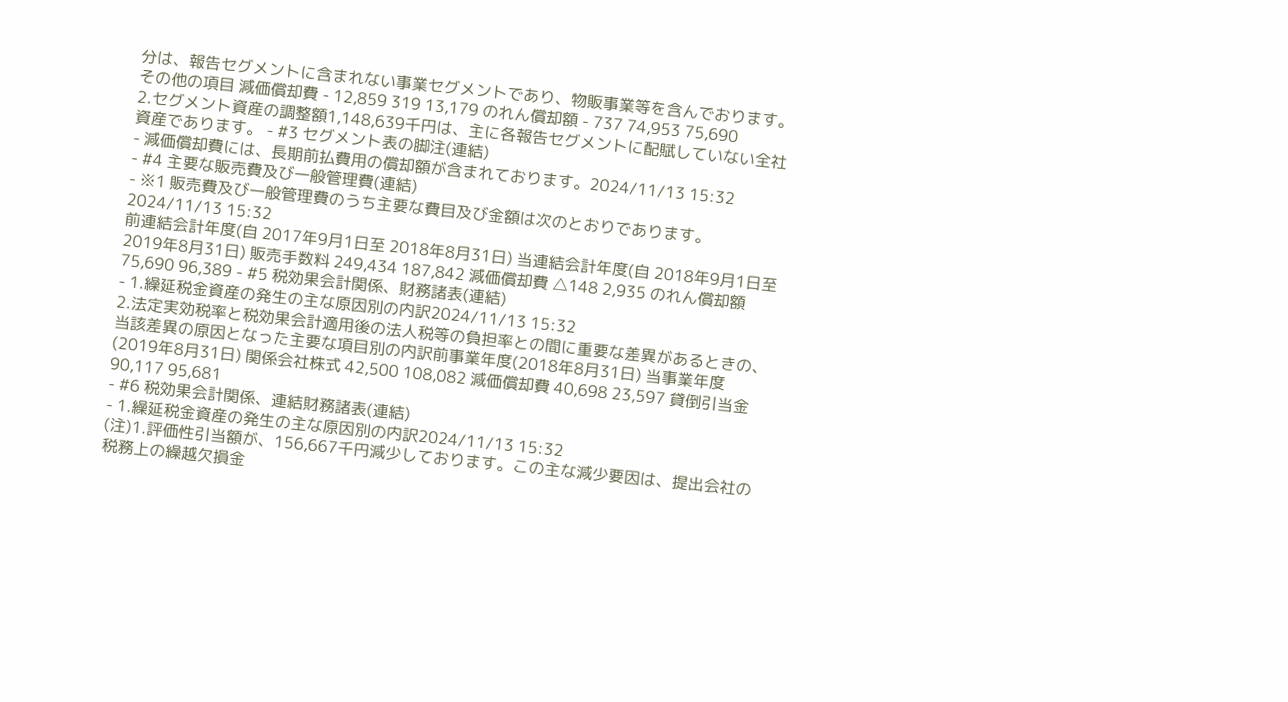分は、報告セグメントに含まれない事業セグメントであり、物販事業等を含んでおります。その他の項目 減価償却費 - 12,859 319 13,179 のれん償却額 - 737 74,953 75,690
2.セグメント資産の調整額1,148,639千円は、主に各報告セグメントに配賦していない全社資産であります。 - #3 セグメント表の脚注(連結)
- 減価償却費には、長期前払費用の償却額が含まれております。2024/11/13 15:32
- #4 主要な販売費及び一般管理費(連結)
- ※1 販売費及び一般管理費のうち主要な費目及び金額は次のとおりであります。2024/11/13 15:32
前連結会計年度(自 2017年9月1日至 2018年8月31日) 当連結会計年度(自 2018年9月1日至 2019年8月31日) 販売手数料 249,434 187,842 減価償却費 △148 2,935 のれん償却額 75,690 96,389 - #5 税効果会計関係、財務諸表(連結)
- 1.繰延税金資産の発生の主な原因別の内訳2024/11/13 15:32
2.法定実効税率と税効果会計適用後の法人税等の負担率との間に重要な差異があるときの、当該差異の原因となった主要な項目別の内訳前事業年度(2018年8月31日) 当事業年度(2019年8月31日) 関係会社株式 42,500 108,082 減価償却費 40,698 23,597 貸倒引当金 90,117 95,681
- #6 税効果会計関係、連結財務諸表(連結)
- 1.繰延税金資産の発生の主な原因別の内訳2024/11/13 15:32
(注)1.評価性引当額が、156,667千円減少しております。この主な減少要因は、提出会社の税務上の繰越欠損金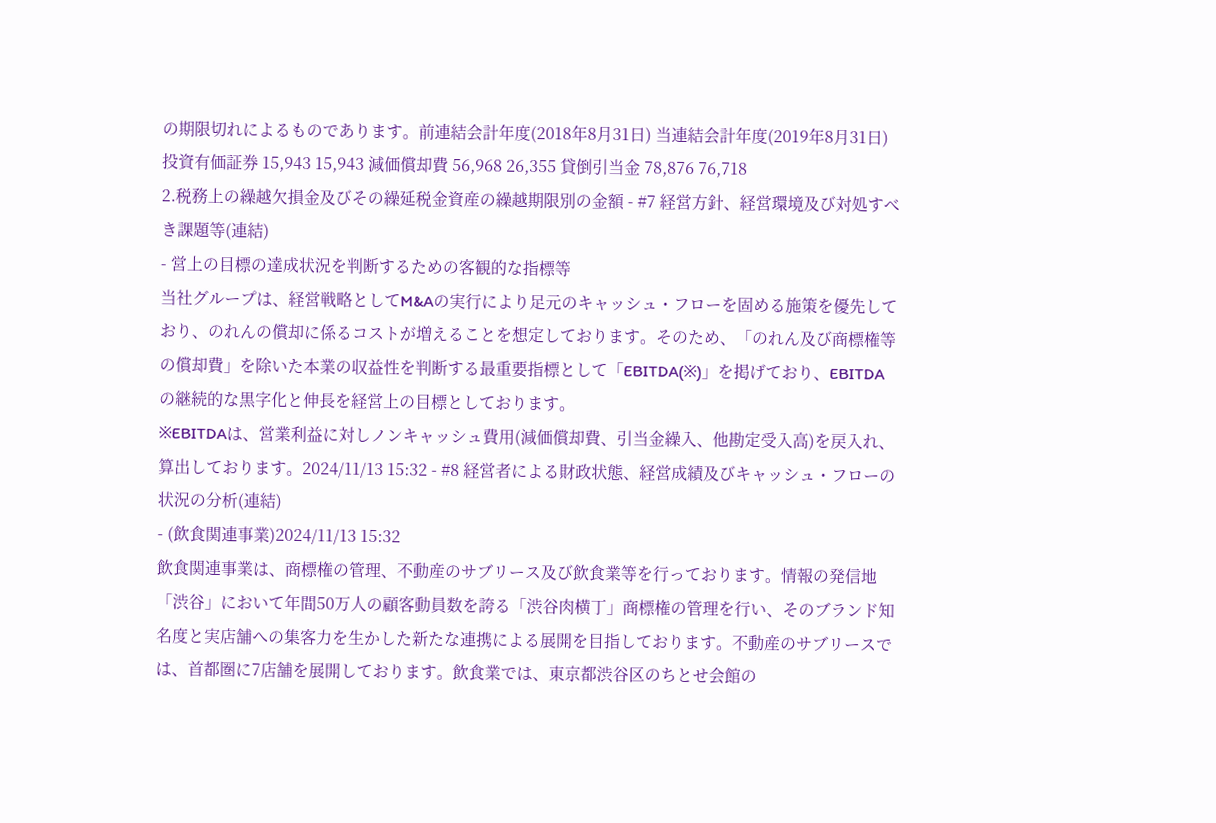の期限切れによるものであります。前連結会計年度(2018年8月31日) 当連結会計年度(2019年8月31日) 投資有価証券 15,943 15,943 減価償却費 56,968 26,355 貸倒引当金 78,876 76,718
2.税務上の繰越欠損金及びその繰延税金資産の繰越期限別の金額 - #7 経営方針、経営環境及び対処すべき課題等(連結)
- 営上の目標の達成状況を判断するための客観的な指標等
当社グループは、経営戦略としてM&Aの実行により足元のキャッシュ・フローを固める施策を優先しており、のれんの償却に係るコストが増えることを想定しております。そのため、「のれん及び商標権等の償却費」を除いた本業の収益性を判断する最重要指標として「EBITDA(※)」を掲げており、EBITDAの継続的な黒字化と伸長を経営上の目標としております。
※EBITDAは、営業利益に対しノンキャッシュ費用(減価償却費、引当金繰入、他勘定受入高)を戻入れ、算出しております。2024/11/13 15:32 - #8 経営者による財政状態、経営成績及びキャッシュ・フローの状況の分析(連結)
- (飲食関連事業)2024/11/13 15:32
飲食関連事業は、商標権の管理、不動産のサブリース及び飲食業等を行っております。情報の発信地「渋谷」において年間50万人の顧客動員数を誇る「渋谷肉横丁」商標権の管理を行い、そのブランド知名度と実店舗への集客力を生かした新たな連携による展開を目指しております。不動産のサブリースでは、首都圏に7店舗を展開しております。飲食業では、東京都渋谷区のちとせ会館の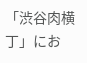「渋谷肉横丁」にお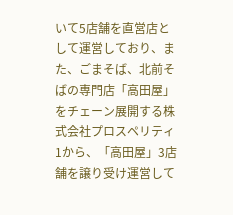いて5店舗を直営店として運営しており、また、ごまそば、北前そばの専門店「高田屋」をチェーン展開する株式会社プロスペリティ1から、「高田屋」3店舗を譲り受け運営して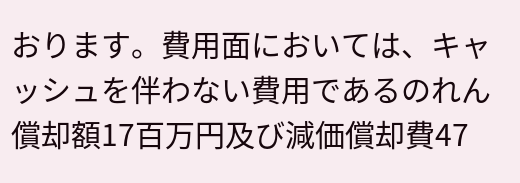おります。費用面においては、キャッシュを伴わない費用であるのれん償却額17百万円及び減価償却費47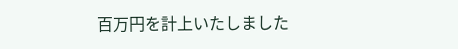百万円を計上いたしました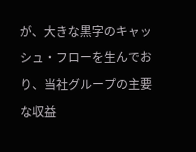が、大きな黒字のキャッシュ・フローを生んでおり、当社グループの主要な収益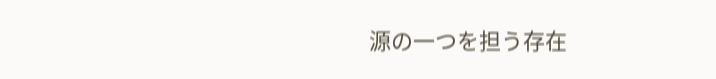源の一つを担う存在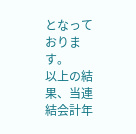となっております。
以上の結果、当連結会計年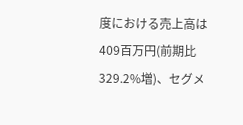度における売上高は409百万円(前期比329.2%増)、セグメ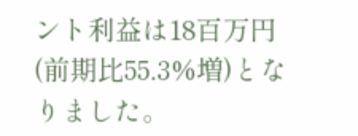ント利益は18百万円(前期比55.3%増)となりました。